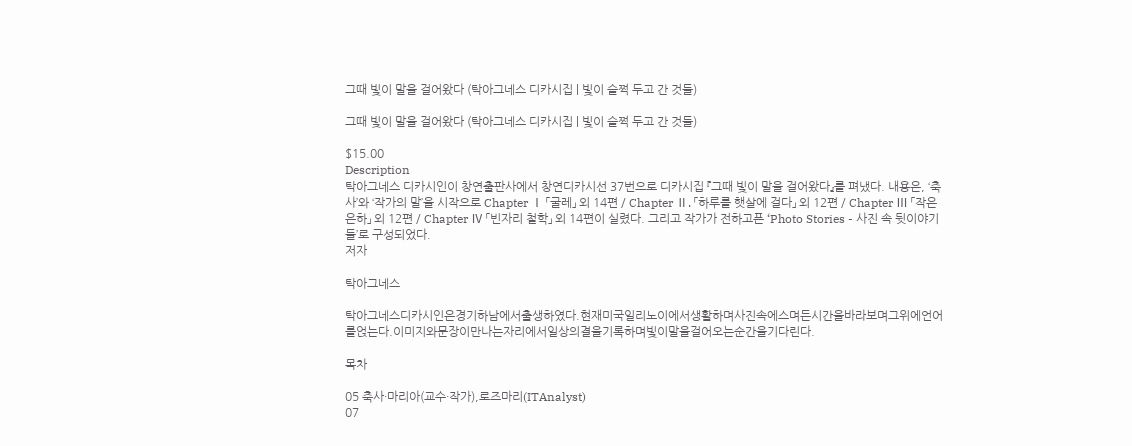그때 빛이 말을 걸어왔다 (탁아그네스 디카시집 | 빛이 슬쩍 두고 간 것들)

그때 빛이 말을 걸어왔다 (탁아그네스 디카시집 | 빛이 슬쩍 두고 간 것들)

$15.00
Description
탁아그네스 디카시인이 창연출판사에서 창연디카시선 37번으로 디카시집 『그때 빛이 말을 걸어왔다』를 펴냈다. 내용은, ‘축사’와 ‘작가의 말’을 시작으로 Chapter Ⅰ 「굴레」 외 14편 / Chapter Ⅱ. 「하루를 햇살에 걸다」 외 12편 / Chapter Ⅲ 「작은 은하」 외 12편 / Chapter Ⅳ 「빈자리 철학」 외 14편이 실렸다. 그리고 작가가 전하고픈 ‘Photo Stories - 사진 속 뒷이야기들’로 구성되었다.
저자

탁아그네스

탁아그네스디카시인은경기하남에서출생하였다.현재미국일리노이에서생활하며사진속에스며든시간을바라보며그위에언어를얹는다.이미지와문장이만나는자리에서일상의결을기록하며빛이말을걸어오는순간을기다린다.

목차

05 축사·마리아(교수·작가),로즈마리(ITAnalyst)
07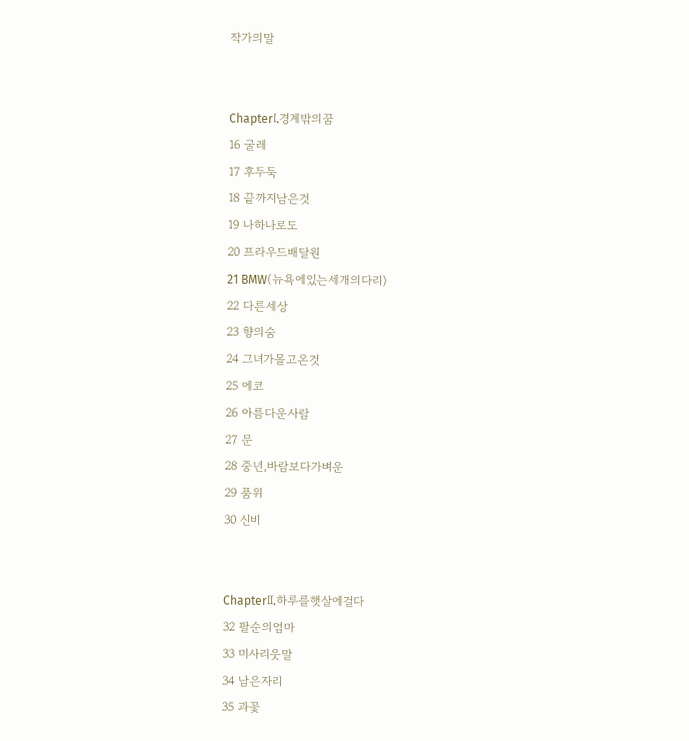작가의말


ChapterⅠ.경계밖의꿈
16 굴레
17 후두둑
18 끝까지남은것
19 나하나로도
20 프라우드배달원
21 BMW(뉴욕에있는세개의다리)
22 다른세상
23 향의숨
24 그녀가몰고온것
25 에코
26 아름다운사람
27 문
28 중년,바람보다가벼운
29 품위
30 신비


ChapterⅡ.하루를햇살에걸다
32 팔순의엄마
33 미사리웃말
34 남은자리
35 과꽃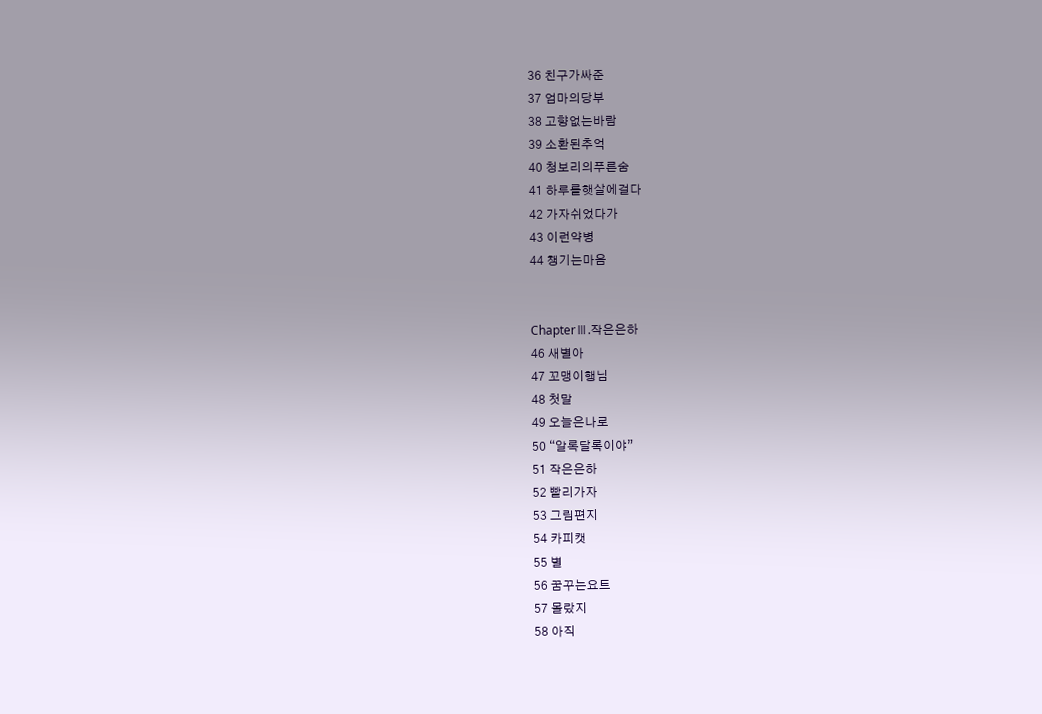36 친구가싸준
37 엄마의당부
38 고향없는바람
39 소환된추억
40 청보리의푸른숨
41 하루를햇살에걸다
42 가자쉬었다가
43 이런약병
44 챙기는마음


ChapterⅢ.작은은하
46 새별아
47 꼬맹이행님
48 첫말
49 오늘은나로
50 “알록달록이야”
51 작은은하
52 빨리가자
53 그림편지
54 카피캣
55 별
56 꿈꾸는요트
57 몰랐지
58 아직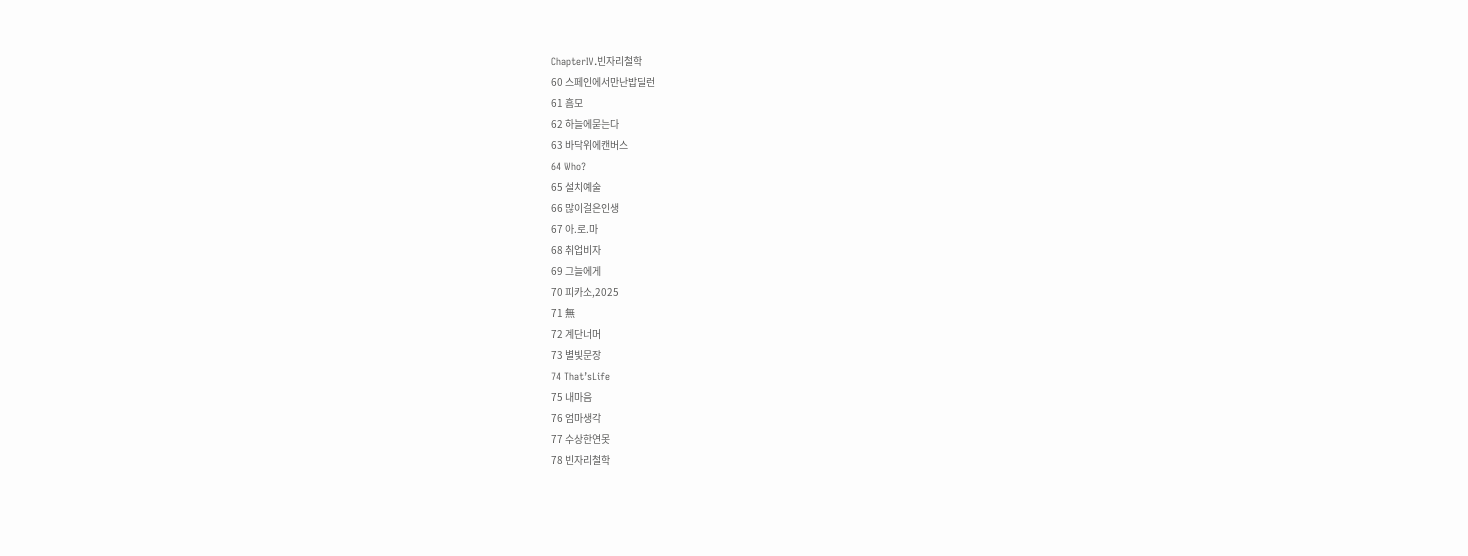ChapterⅣ.빈자리철학
60 스페인에서만난밥딜런
61 흠모
62 하늘에묻는다
63 바닥위에캔버스
64 Who?
65 설치예술
66 많이걸은인생
67 아.로.마
68 취업비자
69 그늘에게
70 피카소,2025
71 無
72 계단너머
73 별빛문장
74 That’sLife
75 내마음
76 엄마생각
77 수상한연못
78 빈자리철학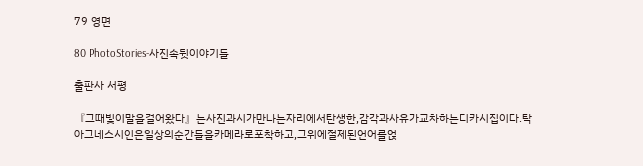79 영면

80 PhotoStories-사진속뒷이야기들

출판사 서평

『그때빛이말을걸어왔다』는사진과시가만나는자리에서탄생한,감각과사유가교차하는디카시집이다.탁아그네스시인은일상의순간들을카메라로포착하고,그위에절제된언어를얹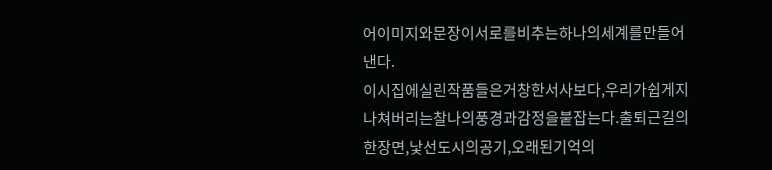어이미지와문장이서로를비추는하나의세계를만들어낸다.
이시집에실린작품들은거창한서사보다,우리가쉽게지나쳐버리는찰나의풍경과감정을붙잡는다.출퇴근길의한장면,낯선도시의공기,오래된기억의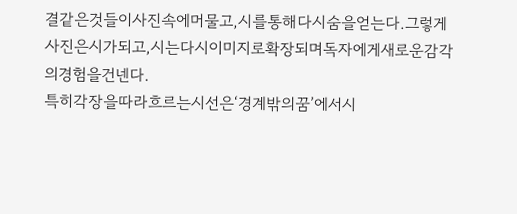결같은것들이사진속에머물고,시를통해다시숨을얻는다.그렇게사진은시가되고,시는다시이미지로확장되며독자에게새로운감각의경험을건넨다.
특히각장을따라흐르는시선은‘경계밖의꿈’에서시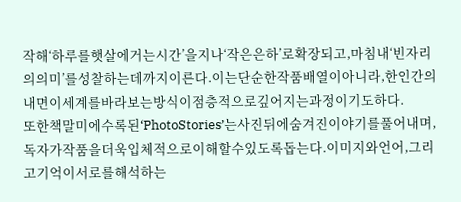작해‘하루를햇살에거는시간’을지나‘작은은하’로확장되고,마침내‘빈자리의의미’를성찰하는데까지이른다.이는단순한작품배열이아니라,한인간의내면이세계를바라보는방식이점층적으로깊어지는과정이기도하다.
또한책말미에수록된‘PhotoStories’는사진뒤에숨겨진이야기를풀어내며,독자가작품을더욱입체적으로이해할수있도록돕는다.이미지와언어,그리고기억이서로를해석하는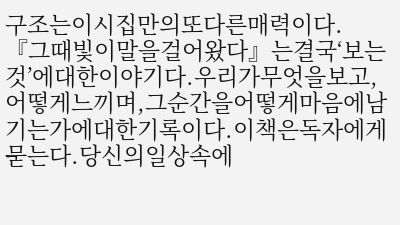구조는이시집만의또다른매력이다.
『그때빛이말을걸어왔다』는결국‘보는것’에대한이야기다.우리가무엇을보고,어떻게느끼며,그순간을어떻게마음에남기는가에대한기록이다.이책은독자에게묻는다.당신의일상속에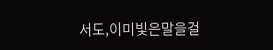서도,이미빛은말을걸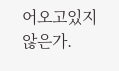어오고있지않은가.